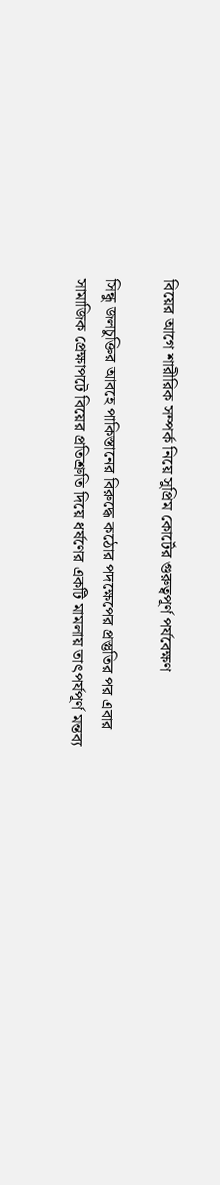বিয়ের আগে শারীরিক সম্পর্ক নিয়ে সুপ্রিম কোর্টের গুরুত্বপূর্ণ পর্যবেক্ষণ

সিন্ধু জলচুক্তির আবহে পাকিস্তানের বিরুদ্ধে কঠোর পদক্ষেপের প্রস্তুতির পর এবার সামাজিক প্রেক্ষাপটে বিয়ের প্রতিশ্রুতি দিয়ে ধর্ষণের একটি মামলায় তাৎপর্যপূর্ণ মন্তব্য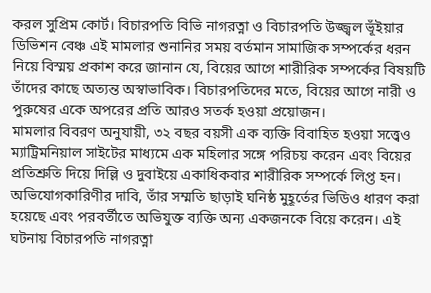করল সুপ্রিম কোর্ট। বিচারপতি বিভি নাগরত্না ও বিচারপতি উজ্জ্বল ভূঁইয়ার ডিভিশন বেঞ্চ এই মামলার শুনানির সময় বর্তমান সামাজিক সম্পর্কের ধরন নিয়ে বিস্ময় প্রকাশ করে জানান যে, বিয়ের আগে শারীরিক সম্পর্কের বিষয়টি তাঁদের কাছে অত্যন্ত অস্বাভাবিক। বিচারপতিদের মতে, বিয়ের আগে নারী ও পুরুষের একে অপরের প্রতি আরও সতর্ক হওয়া প্রয়োজন।
মামলার বিবরণ অনুযায়ী, ৩২ বছর বয়সী এক ব্যক্তি বিবাহিত হওয়া সত্ত্বেও ম্যাট্রিমনিয়াল সাইটের মাধ্যমে এক মহিলার সঙ্গে পরিচয় করেন এবং বিয়ের প্রতিশ্রুতি দিয়ে দিল্লি ও দুবাইয়ে একাধিকবার শারীরিক সম্পর্কে লিপ্ত হন। অভিযোগকারিণীর দাবি, তাঁর সম্মতি ছাড়াই ঘনিষ্ঠ মুহূর্তের ভিডিও ধারণ করা হয়েছে এবং পরবর্তীতে অভিযুক্ত ব্যক্তি অন্য একজনকে বিয়ে করেন। এই ঘটনায় বিচারপতি নাগরত্না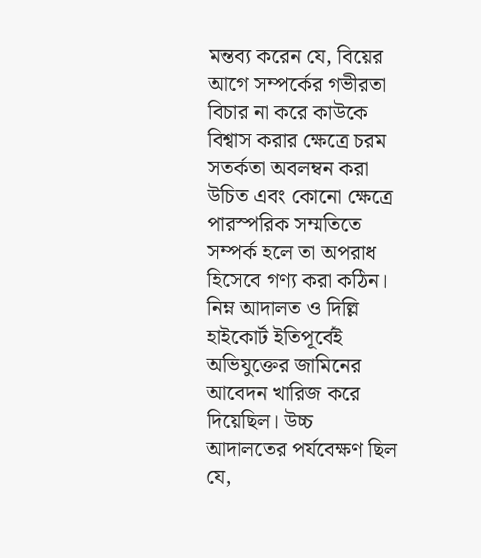মন্তব্য করেন যে, বিয়ের আগে সম্পর্কের গভীরতা বিচার না করে কাউকে বিশ্বাস করার ক্ষেত্রে চরম সতর্কতা অবলম্বন করা উচিত এবং কোনো ক্ষেত্রে পারস্পরিক সম্মতিতে সম্পর্ক হলে তা অপরাধ হিসেবে গণ্য করা কঠিন।
নিম্ন আদালত ও দিল্লি হাইকোর্ট ইতিপূর্বেই অভিযুক্তের জামিনের আবেদন খারিজ করে দিয়েছিল। উচ্চ আদালতের পর্যবেক্ষণ ছিল যে,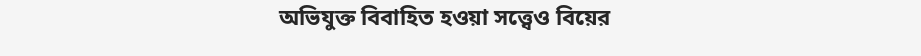অভিযুক্ত বিবাহিত হওয়া সত্ত্বেও বিয়ের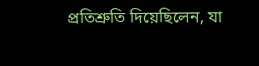প্রতিশ্রুতি দিয়েছিলেন, যা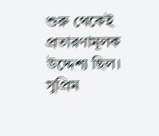শুরু থেকেই প্রতারণামূলক উদ্দেশ্য ছিল। সুপ্রিম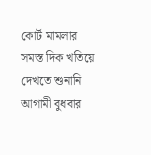কোর্ট মামলার সমস্ত দিক খতিয়ে দেখতে শুনানি আগামী বুধবার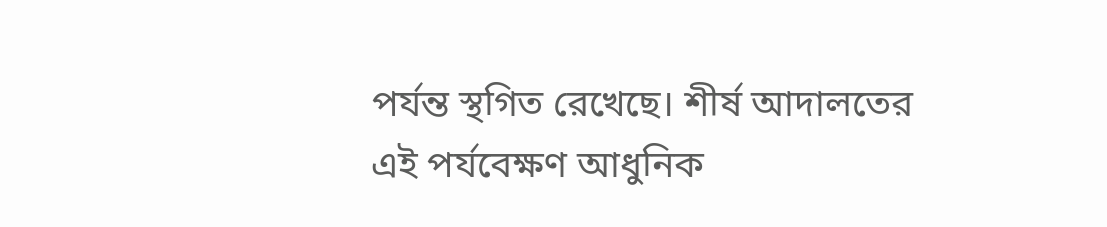পর্যন্ত স্থগিত রেখেছে। শীর্ষ আদালতের এই পর্যবেক্ষণ আধুনিক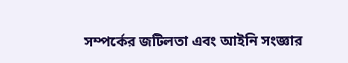সম্পর্কের জটিলতা এবং আইনি সংজ্ঞার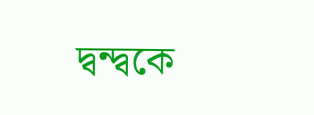দ্বন্দ্বকে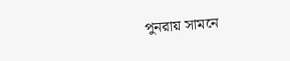পুনরায় সামনে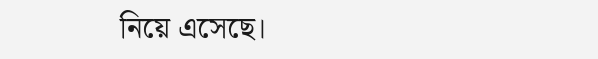নিয়ে এসেছে।